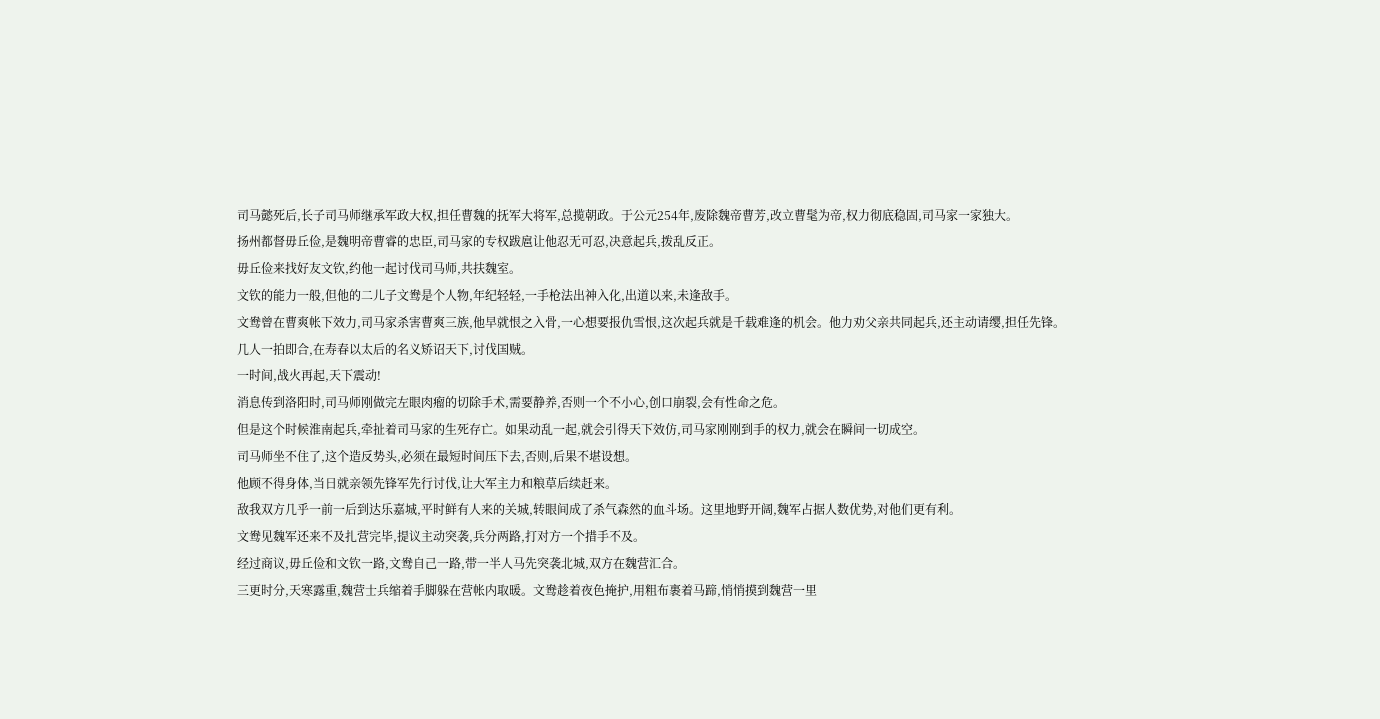司马懿死后,长子司马师继承军政大权,担任曹魏的抚军大将军,总揽朝政。于公元254年,废除魏帝曹芳,改立曹髦为帝,权力彻底稳固,司马家一家独大。
扬州都督毋丘俭,是魏明帝曹睿的忠臣,司马家的专权跋扈让他忍无可忍,决意起兵,拨乱反正。
毋丘俭来找好友文钦,约他一起讨伐司马师,共扶魏室。
文钦的能力一般,但他的二儿子文鸯是个人物,年纪轻轻,一手枪法出神入化,出道以来,未逢敌手。
文鸯曾在曹爽帐下效力,司马家杀害曹爽三族,他早就恨之入骨,一心想要报仇雪恨,这次起兵就是千载难逢的机会。他力劝父亲共同起兵,还主动请缨,担任先锋。
几人一拍即合,在寿春以太后的名义矫诏天下,讨伐国贼。
一时间,战火再起,天下震动!
消息传到洛阳时,司马师刚做完左眼肉瘤的切除手术,需要静养,否则一个不小心,创口崩裂,会有性命之危。
但是这个时候淮南起兵,牵扯着司马家的生死存亡。如果动乱一起,就会引得天下效仿,司马家刚刚到手的权力,就会在瞬间一切成空。
司马师坐不住了,这个造反势头,必须在最短时间压下去,否则,后果不堪设想。
他顾不得身体,当日就亲领先锋军先行讨伐,让大军主力和粮草后续赶来。
敌我双方几乎一前一后到达乐嘉城,平时鲜有人来的关城,转眼间成了杀气森然的血斗场。这里地野开阔,魏军占据人数优势,对他们更有利。
文鸯见魏军还来不及扎营完毕,提议主动突袭,兵分两路,打对方一个措手不及。
经过商议,毋丘俭和文钦一路,文鸯自己一路,带一半人马先突袭北城,双方在魏营汇合。
三更时分,天寒露重,魏营士兵缩着手脚躲在营帐内取暖。文鸯趁着夜色掩护,用粗布裹着马蹄,悄悄摸到魏营一里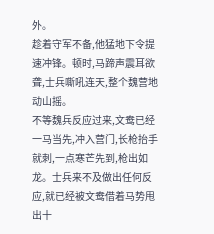外。
趁着守军不备,他猛地下令提速冲锋。顿时,马蹄声震耳欲聋,士兵嘶吼连天,整个魏营地动山摇。
不等魏兵反应过来,文鸯已经一马当先,冲入营门,长枪抬手就刺,一点寒芒先到,枪出如龙。士兵来不及做出任何反应,就已经被文鸯借着马势甩出十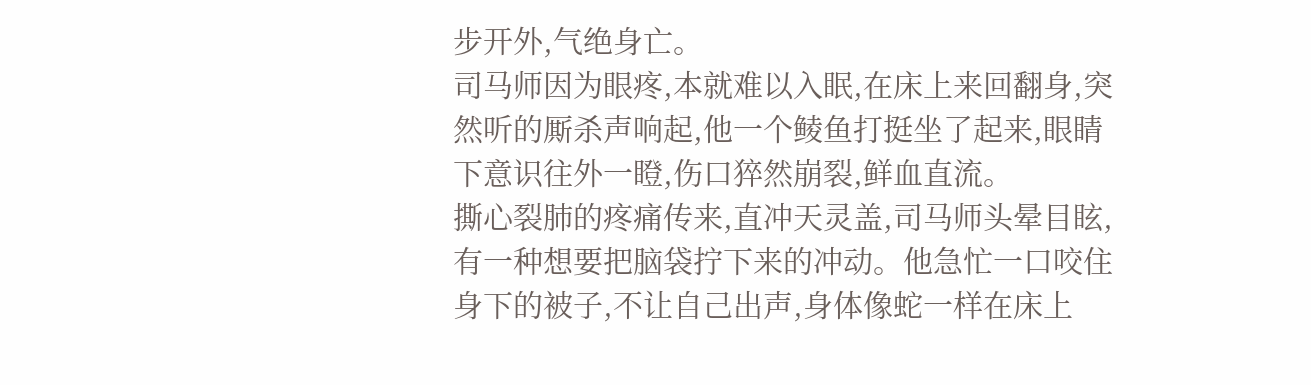步开外,气绝身亡。
司马师因为眼疼,本就难以入眠,在床上来回翻身,突然听的厮杀声响起,他一个鲮鱼打挺坐了起来,眼睛下意识往外一瞪,伤口猝然崩裂,鲜血直流。
撕心裂肺的疼痛传来,直冲天灵盖,司马师头晕目眩,有一种想要把脑袋拧下来的冲动。他急忙一口咬住身下的被子,不让自己出声,身体像蛇一样在床上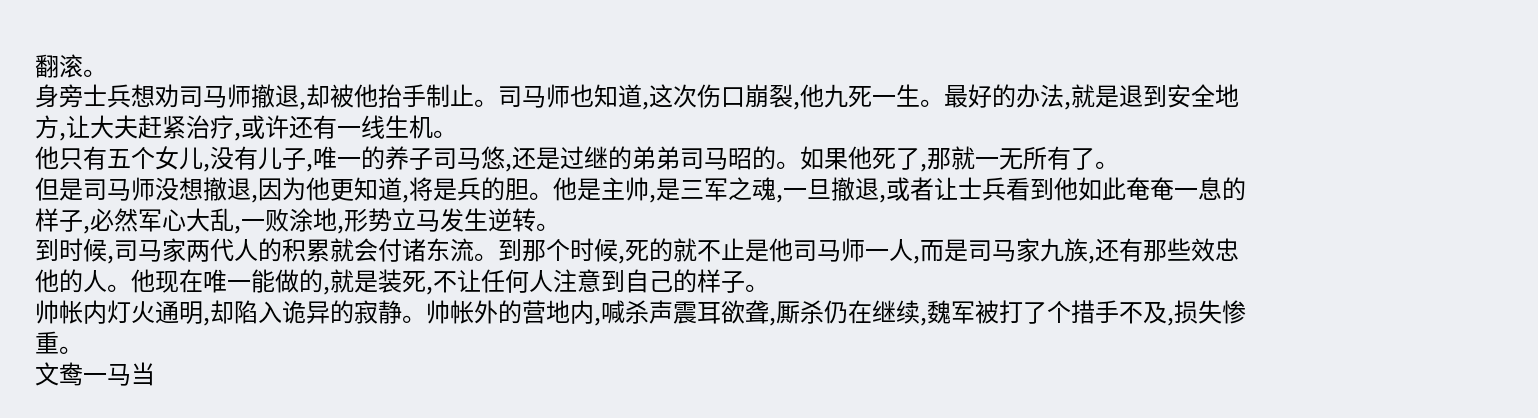翻滚。
身旁士兵想劝司马师撤退,却被他抬手制止。司马师也知道,这次伤口崩裂,他九死一生。最好的办法,就是退到安全地方,让大夫赶紧治疗,或许还有一线生机。
他只有五个女儿,没有儿子,唯一的养子司马悠,还是过继的弟弟司马昭的。如果他死了,那就一无所有了。
但是司马师没想撤退,因为他更知道,将是兵的胆。他是主帅,是三军之魂,一旦撤退,或者让士兵看到他如此奄奄一息的样子,必然军心大乱,一败涂地,形势立马发生逆转。
到时候,司马家两代人的积累就会付诸东流。到那个时候,死的就不止是他司马师一人,而是司马家九族,还有那些效忠他的人。他现在唯一能做的,就是装死,不让任何人注意到自己的样子。
帅帐内灯火通明,却陷入诡异的寂静。帅帐外的营地内,喊杀声震耳欲聋,厮杀仍在继续,魏军被打了个措手不及,损失惨重。
文鸯一马当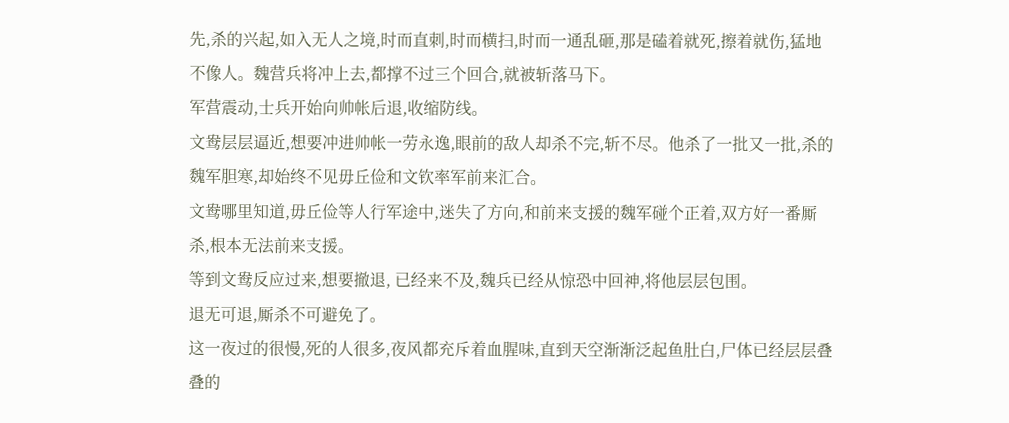先,杀的兴起,如入无人之境,时而直刺,时而横扫,时而一通乱砸,那是磕着就死,擦着就伤,猛地不像人。魏营兵将冲上去,都撑不过三个回合,就被斩落马下。
军营震动,士兵开始向帅帐后退,收缩防线。
文鸯层层逼近,想要冲进帅帐一劳永逸,眼前的敌人却杀不完,斩不尽。他杀了一批又一批,杀的魏军胆寒,却始终不见毋丘俭和文钦率军前来汇合。
文鸯哪里知道,毋丘俭等人行军途中,迷失了方向,和前来支援的魏军碰个正着,双方好一番厮杀,根本无法前来支援。
等到文鸯反应过来,想要撤退, 已经来不及,魏兵已经从惊恐中回神,将他层层包围。
退无可退,厮杀不可避免了。
这一夜过的很慢,死的人很多,夜风都充斥着血腥味,直到天空渐渐泛起鱼肚白,尸体已经层层叠叠的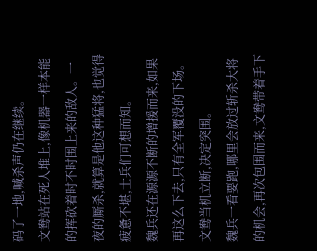码了一地,喊杀声仍在继续。
文鸯站在死人堆上,像机器一样本能的挥砍着时不时围上来的敌人。一夜的厮杀,就算是他这种猛将,也觉得疲惫不堪,士兵们可想而知。
魏兵还在源源不断的增援而来,如果再这么下去,只有全军覆没的下场。文鸯当机立断,决定突围。
魏兵一看要跑,哪里会放过斩杀大将的机会,再次包围而来,文鸯带着手下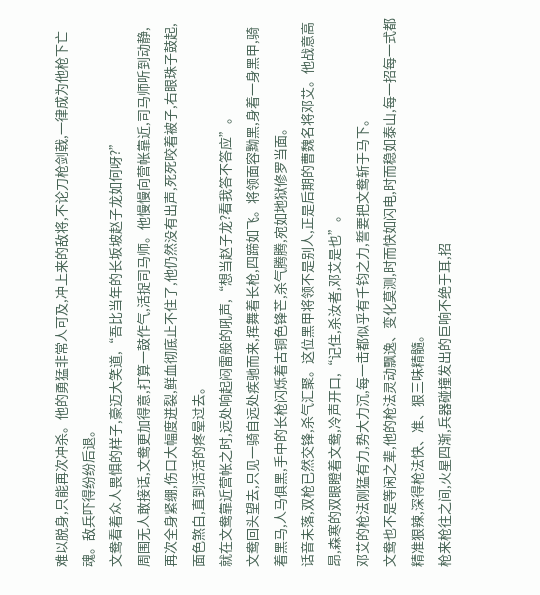难以脱身,只能再次冲杀。他的勇猛非常人可及,冲上来的敌将,不论刀枪剑戟,一律成为他枪下亡魂。敌兵吓得纷纷后退。
文鸯看着众人畏惧的样子,豪迈大笑道,“吾比当年的长坂坡赵子龙如何呀?”
周围无人敢接话,文鸯更加得意,打算一鼓作气,活捉司马师。他慢慢向营帐靠近,司马师听到动静,再次全身紧绷,伤口大幅度迸裂,鲜血彻底止不住了,他仍然没有出声,死死咬着被子,右眼珠子鼓起,面色煞白,直到活活的疼晕过去。
就在文鸯靠近营帐之时,远处响起闷雷般的吼声,“想当赵子龙?看我答不答应”。
文鸯回头望去,只见一骑自远处疾驰而来,挥舞着长枪,四蹄如飞。将领面容黝黑,身着一身黑甲,骑着黑马,人马俱黑,手中的长枪闪烁着古铜色锋芒,杀气腾腾,宛如地狱修罗当面。
话音未落,双枪已然交锋,杀气汇聚。这位黑甲将领不是别人,正是后期的曹魏名将邓艾。他战意高昂,森寒的双眼瞪着文鸯,冷声开口,“记住,杀汝者,邓艾是也”。
邓艾的枪法刚猛有力,势大力沉,每一击都似乎有千钧之力,誓要把文鸯斩于马下。
文鸯也不是等闲之辈,他的枪法灵动飘逸、变化莫测,时而快如闪电,时而稳如泰山,每一招每一式都精准狠辣,深得枪法快、准、狠三味精髓。
枪来枪往之间,火星四渐,兵器碰撞发出的巨响不绝于耳,招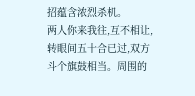招蕴含浓烈杀机。
两人你来我往,互不相让,转眼间五十合已过,双方斗个旗鼓相当。周围的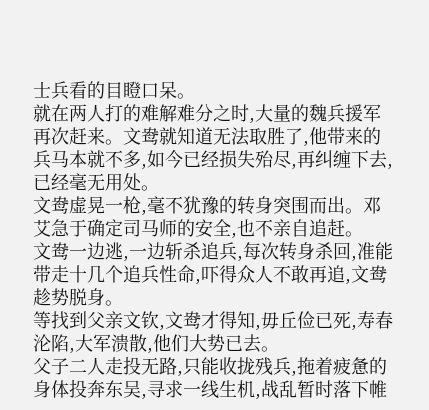士兵看的目瞪口呆。
就在两人打的难解难分之时,大量的魏兵援军再次赶来。文鸯就知道无法取胜了,他带来的兵马本就不多,如今已经损失殆尽,再纠缠下去,已经毫无用处。
文鸯虚晃一枪,毫不犹豫的转身突围而出。邓艾急于确定司马师的安全,也不亲自追赶。
文鸯一边逃,一边斩杀追兵,每次转身杀回,准能带走十几个追兵性命,吓得众人不敢再追,文鸯趁势脱身。
等找到父亲文钦,文鸯才得知,毋丘俭已死,寿春沦陷,大军溃散,他们大势已去。
父子二人走投无路,只能收拢残兵,拖着疲惫的身体投奔东吴,寻求一线生机,战乱暂时落下帷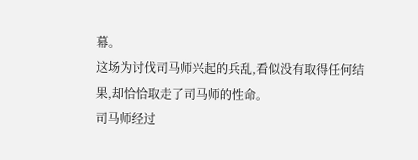幕。
这场为讨伐司马师兴起的兵乱,看似没有取得任何结果,却恰恰取走了司马师的性命。
司马师经过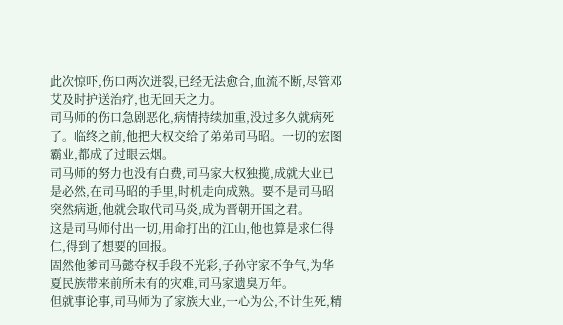此次惊吓,伤口两次迸裂,已经无法愈合,血流不断,尽管邓艾及时护送治疗,也无回天之力。
司马师的伤口急剧恶化,病情持续加重,没过多久就病死了。临终之前,他把大权交给了弟弟司马昭。一切的宏图霸业,都成了过眼云烟。
司马师的努力也没有白费,司马家大权独揽,成就大业已是必然,在司马昭的手里,时机走向成熟。要不是司马昭突然病逝,他就会取代司马炎,成为晋朝开国之君。
这是司马师付出一切,用命打出的江山,他也算是求仁得仁,得到了想要的回报。
固然他爹司马懿夺权手段不光彩,子孙守家不争气,为华夏民族带来前所未有的灾难,司马家遗臭万年。
但就事论事,司马师为了家族大业,一心为公,不计生死,精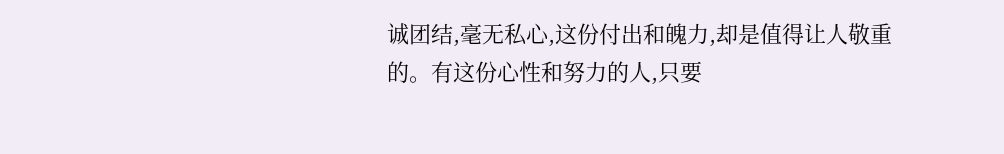诚团结,毫无私心,这份付出和魄力,却是值得让人敬重的。有这份心性和努力的人,只要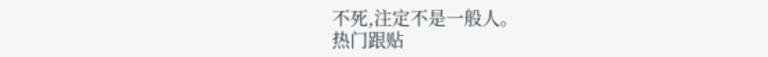不死,注定不是一般人。
热门跟贴